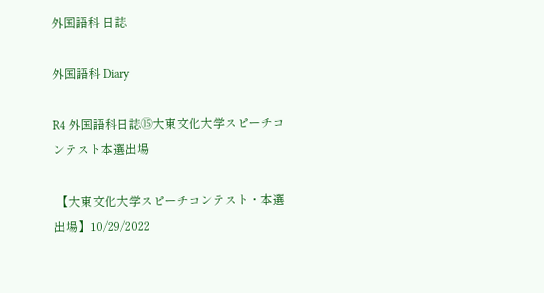外国語科 日誌

外国語科 Diary

R4 外国語科日誌⑮大東文化大学スピーチコンテスト本選出場

 【大東文化大学スピーチコンテスト・本選出場】10/29/2022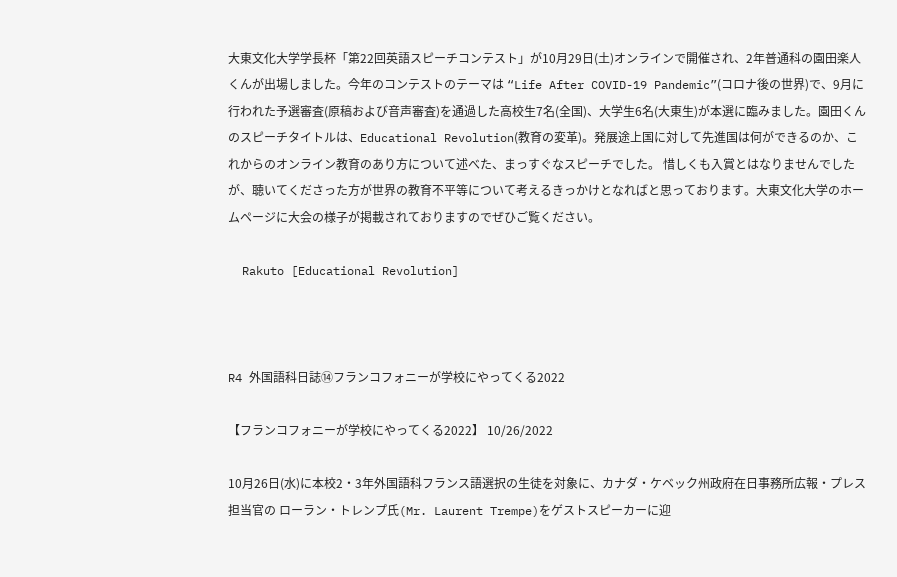大東文化大学学長杯「第22回英語スピーチコンテスト」が10月29日(土)オンラインで開催され、2年普通科の園田楽人くんが出場しました。今年のコンテストのテーマは “Life After COVID-19 Pandemic”(コロナ後の世界)で、9月に行われた予選審査(原稿および音声審査)を通過した高校生7名(全国)、大学生6名(大東生)が本選に臨みました。園田くんのスピーチタイトルは、Educational Revolution(教育の変革)。発展途上国に対して先進国は何ができるのか、これからのオンライン教育のあり方について述べた、まっすぐなスピーチでした。 惜しくも入賞とはなりませんでしたが、聴いてくださった方が世界の教育不平等について考えるきっかけとなればと思っております。大東文化大学のホームページに大会の様子が掲載されておりますのでぜひご覧ください。

  Rakuto [Educational Revolution]



R4 外国語科日誌⑭フランコフォニーが学校にやってくる2022

【フランコフォニーが学校にやってくる2022】 10/26/2022

10月26日(水)に本校2・3年外国語科フランス語選択の生徒を対象に、カナダ・ケベック州政府在日事務所広報・プレス担当官の ローラン・トレンプ氏(Mr. Laurent Trempe)をゲストスピーカーに迎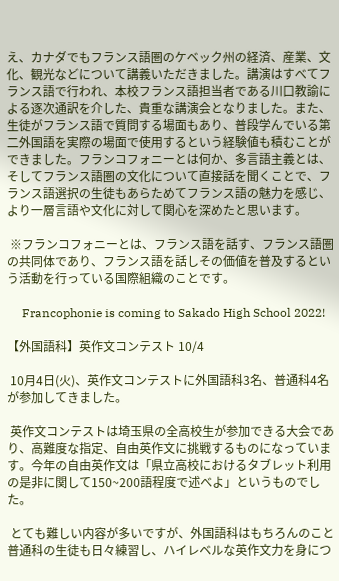え、カナダでもフランス語圏のケベック州の経済、産業、文化、観光などについて講義いただきました。講演はすべてフランス語で行われ、本校フランス語担当者である川口教諭による逐次通訳を介した、貴重な講演会となりました。また、生徒がフランス語で質問する場面もあり、普段学んでいる第二外国語を実際の場面で使用するという経験値も積むことができました。フランコフォニーとは何か、多言語主義とは、そしてフランス語圏の文化について直接話を聞くことで、フランス語選択の生徒もあらためてフランス語の魅力を感じ、より一層言語や文化に対して関心を深めたと思います。

 ※フランコフォニーとは、フランス語を話す、フランス語圏の共同体であり、フランス語を話しその価値を普及するという活動を行っている国際組織のことです。

     Francophonie is coming to Sakado High School 2022!

【外国語科】英作文コンテスト 10/4

 10月4日(火)、英作文コンテストに外国語科3名、普通科4名が参加してきました。

 英作文コンテストは埼玉県の全高校生が参加できる大会であり、高難度な指定、自由英作文に挑戦するものになっています。今年の自由英作文は「県立高校におけるタブレット利用の是非に関して150~200語程度で述べよ」というものでした。

 とても難しい内容が多いですが、外国語科はもちろんのこと普通科の生徒も日々練習し、ハイレベルな英作文力を身につ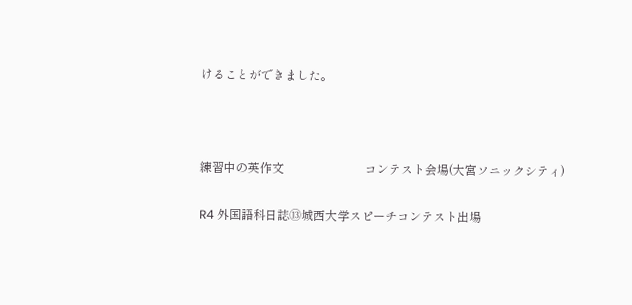けることができました。



練習中の英作文                           コンテスト会場(大宮ソニックシティ)

R4 外国語科日誌⑬城西大学スピーチコンテスト出場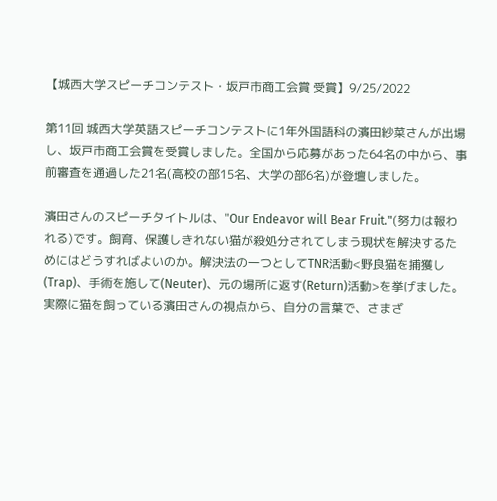【城西大学スピーチコンテスト・坂戸市商工会賞 受賞】9/25/2022

第11回 城西大学英語スピーチコンテストに1年外国語科の濱田紗菜さんが出場し、坂戸市商工会賞を受賞しました。全国から応募があった64名の中から、事前審査を通過した21名(高校の部15名、大学の部6名)が登壇しました。

濱田さんのスピーチタイトルは、"Our Endeavor will Bear Fruit."(努力は報われる)です。飼育、保護しきれない猫が殺処分されてしまう現状を解決するためにはどうすればよいのか。解決法の一つとしてTNR活動<野良猫を捕獲し(Trap)、手術を施して(Neuter)、元の場所に返す(Return)活動>を挙げました。実際に猫を飼っている濱田さんの視点から、自分の言葉で、さまざ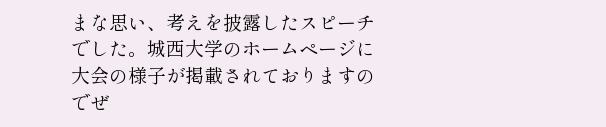まな思い、考えを披露したスピーチでした。城西大学のホームページに大会の様子が掲載されておりますのでぜ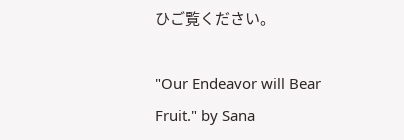ひご覧ください。

"Our Endeavor will Bear Fruit." by Sana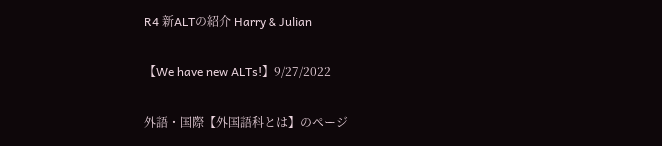R4 新ALTの紹介 Harry & Julian

【We have new ALTs!】9/27/2022

外語・国際【外国語科とは】のページ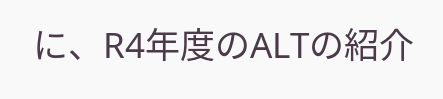に、R4年度のALTの紹介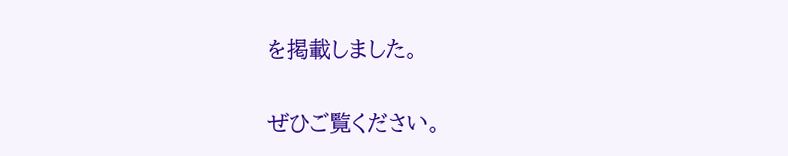を掲載しました。

ぜひご覧ください。